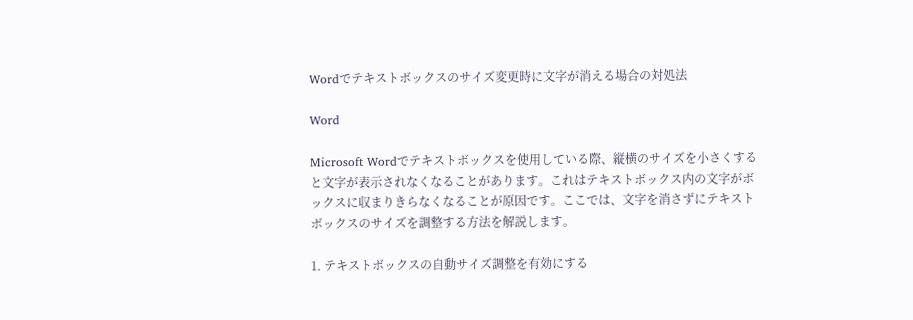Wordでテキストボックスのサイズ変更時に文字が消える場合の対処法

Word

Microsoft Wordでテキストボックスを使用している際、縦横のサイズを小さくすると文字が表示されなくなることがあります。これはテキストボックス内の文字がボックスに収まりきらなくなることが原因です。ここでは、文字を消さずにテキストボックスのサイズを調整する方法を解説します。

1. テキストボックスの自動サイズ調整を有効にする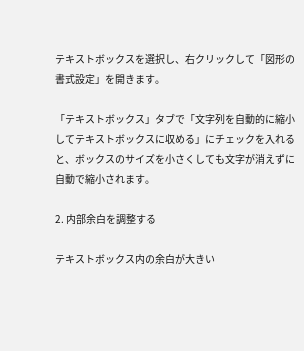テキストボックスを選択し、右クリックして「図形の書式設定」を開きます。

「テキストボックス」タブで「文字列を自動的に縮小してテキストボックスに収める」にチェックを入れると、ボックスのサイズを小さくしても文字が消えずに自動で縮小されます。

2. 内部余白を調整する

テキストボックス内の余白が大きい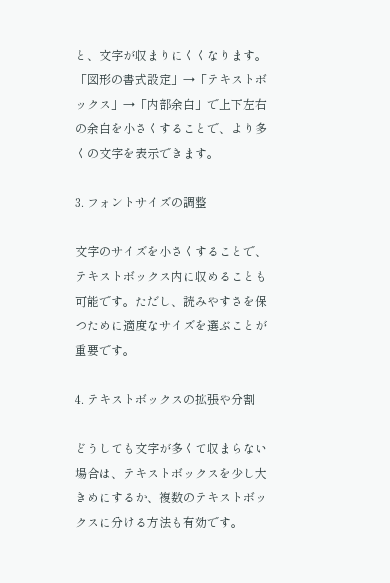と、文字が収まりにくくなります。「図形の書式設定」→「テキストボックス」→「内部余白」で上下左右の余白を小さくすることで、より多くの文字を表示できます。

3. フォントサイズの調整

文字のサイズを小さくすることで、テキストボックス内に収めることも可能です。ただし、読みやすさを保つために適度なサイズを選ぶことが重要です。

4. テキストボックスの拡張や分割

どうしても文字が多くて収まらない場合は、テキストボックスを少し大きめにするか、複数のテキストボックスに分ける方法も有効です。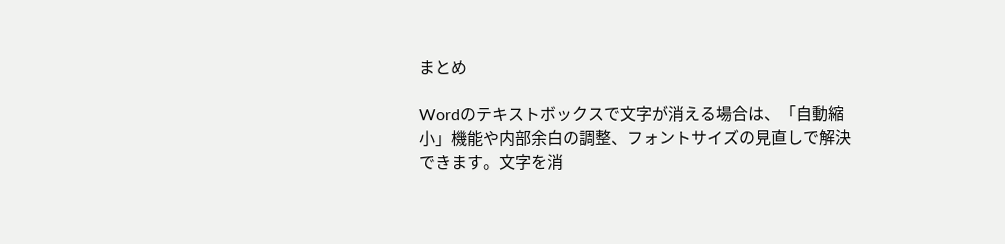まとめ

Wordのテキストボックスで文字が消える場合は、「自動縮小」機能や内部余白の調整、フォントサイズの見直しで解決できます。文字を消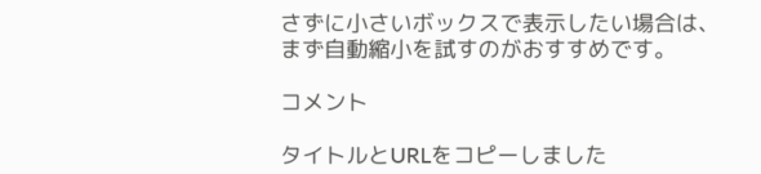さずに小さいボックスで表示したい場合は、まず自動縮小を試すのがおすすめです。

コメント

タイトルとURLをコピーしました